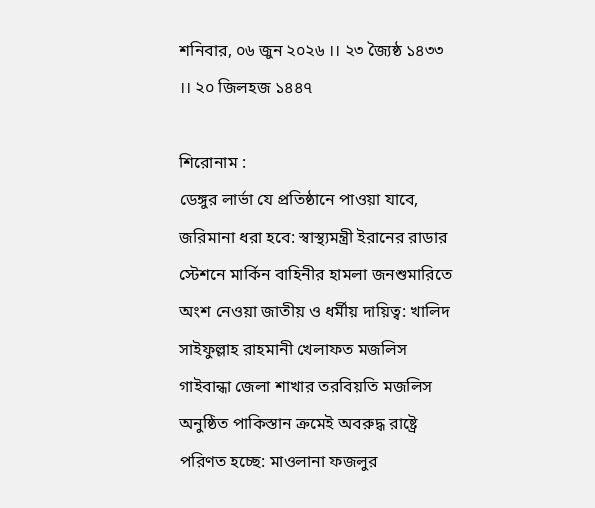শনিবার, ০৬ জুন ২০২৬ ।। ২৩ জ্যৈষ্ঠ ১৪৩৩ ।। ২০ জিলহজ ১৪৪৭

শিরোনাম :
ডেঙ্গুর লার্ভা যে প্রতিষ্ঠানে পাওয়া যাবে, জরিমানা ধরা হবে: স্বাস্থ্যমন্ত্রী ইরানের রাডার স্টেশনে মার্কিন বাহিনীর হামলা জনশুমারিতে অংশ নেওয়া জাতীয় ও ধর্মীয় দায়িত্ব: খালিদ সাইফুল্লাহ রাহমানী খেলাফত মজলিস গাইবান্ধা জেলা শাখার তরবিয়তি মজলিস অনুষ্ঠিত পাকিস্তান ক্রমেই অবরুদ্ধ রাষ্ট্রে পরিণত হচ্ছে: মাওলানা ফজলুর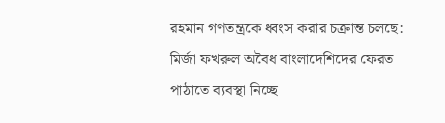রহমান গণতন্ত্রকে ধ্বংস করার চক্রান্ত চলছে: মির্জা ফখরুল অবৈধ বাংলাদেশিদের ফেরত পাঠাতে ব্যবস্থা নিচ্ছে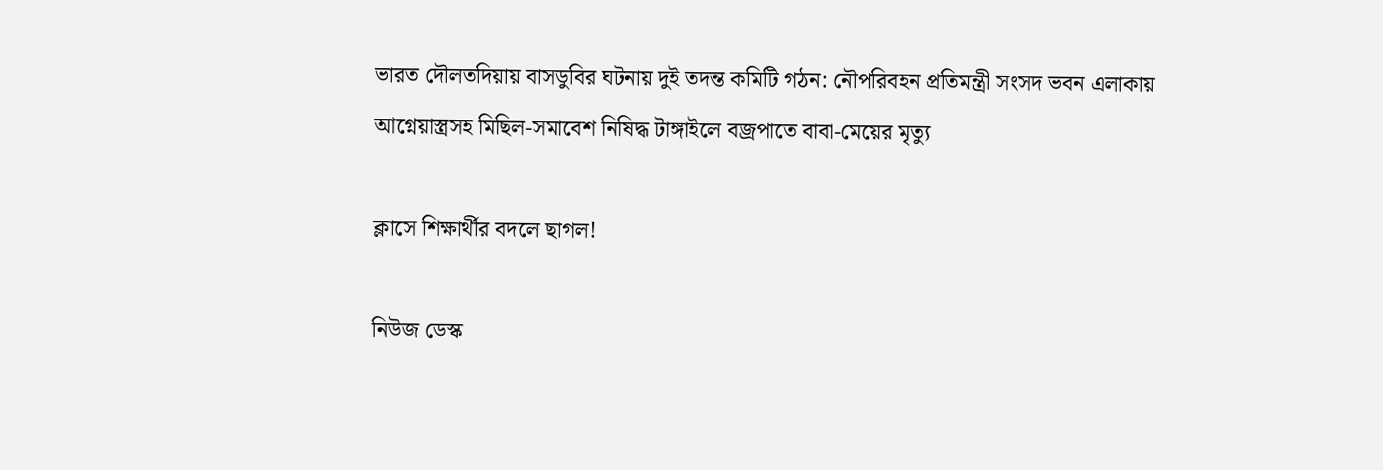ভারত দৌলতদিয়ায় বাসডুবির ঘটনায় দুই তদন্ত কমিটি গঠন: নৌপরিবহন প্রতিমন্ত্রী সংসদ ভবন এলাকায় আগ্নেয়াস্ত্রসহ মিছিল-সমাবেশ নিষিদ্ধ টাঙ্গাইলে বজ্রপাতে বাবা-মেয়ের মৃত্যু

ক্লাসে শিক্ষার্থীর বদলে ছাগল!

নিউজ ডেস্ক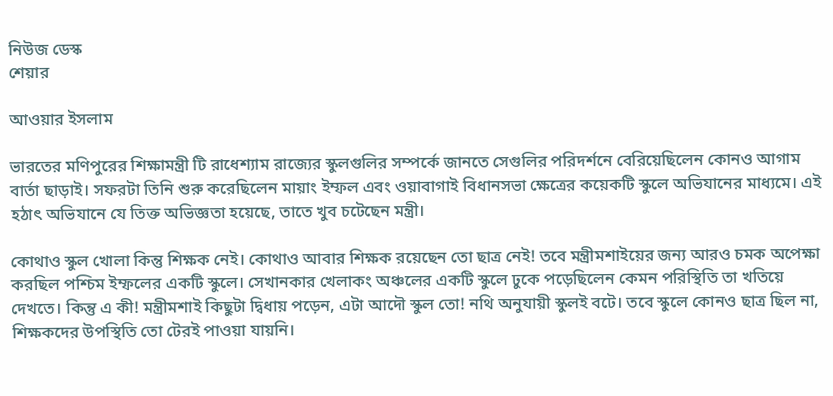নিউজ ডেস্ক
শেয়ার

আওয়ার ইসলাম

ভারতের মণিপুরের শিক্ষামন্ত্রী টি রাধেশ্যাম রাজ্যের স্কুলগুলির সম্পর্কে জানতে সেগুলির পরিদর্শনে বেরিয়েছিলেন কোনও আগাম বার্তা ছাড়াই। সফরটা তিনি শুরু করেছিলেন মায়াং ইম্ফল এবং ওয়াবাগাই বিধানসভা ক্ষেত্রের কয়েকটি স্কুলে অভিযানের মাধ্যমে। এই হঠাৎ অভিযানে যে তিক্ত অভিজ্ঞতা হয়েছে, তাতে খুব চটেছেন মন্ত্রী।

কোথাও স্কুল খোলা কিন্তু শিক্ষক নেই। কোথাও আবার শিক্ষক রয়েছেন তো ছাত্র নেই! তবে মন্ত্রীমশাইয়ের জন্য আরও চমক অপেক্ষা করছিল পশ্চিম ইম্ফলের একটি স্কুলে। সেখানকার খেলাকং অঞ্চলের একটি স্কুলে ঢুকে পড়েছিলেন কেমন পরিস্থিতি তা খতিয়ে দেখতে। কিন্তু এ কী! মন্ত্রীমশাই কিছুটা দ্বিধায় পড়েন, এটা আদৌ স্কুল তো! নথি অনুযায়ী স্কুলই বটে। তবে স্কুলে কোনও ছাত্র ছিল না, শিক্ষকদের উপস্থিতি তো টেরই পাওয়া যায়নি।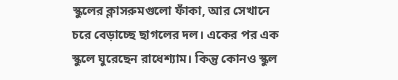স্কুলের ক্লাসরুমগুলো ফাঁকা, আর সেখানে চরে বেড়াচ্ছে ছাগলের দল। একের পর এক স্কুলে ঘুরেছেন রাধেশ্যাম। কিন্তু কোনও স্কুল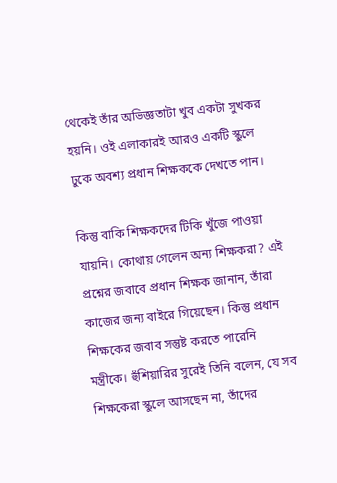থেকেই তাঁর অভিজ্ঞতাটা খুব একটা সুখকর হয়নি। ওই এলাকারই আরও একটি স্কুলে ঢুকে অবশ্য প্রধান শিক্ষককে দেখতে পান।

কিন্তু বাকি শিক্ষকদের টিকি খুঁজে পাওয়া যায়নি। কোথায় গেলেন অন্য শিক্ষকরা? এই প্রশ্নের জবাবে প্রধান শিক্ষক জানান, তাঁরা কাজের জন্য বাইরে গিয়েছেন। কিন্তু প্রধান শিক্ষকের জবাব সন্তুষ্ট করতে পারেনি মন্ত্রীকে। হুঁশিয়ারির সুরেই তিনি বলেন, যে সব শিক্ষকেরা স্কুলে আসছেন না, তাঁদের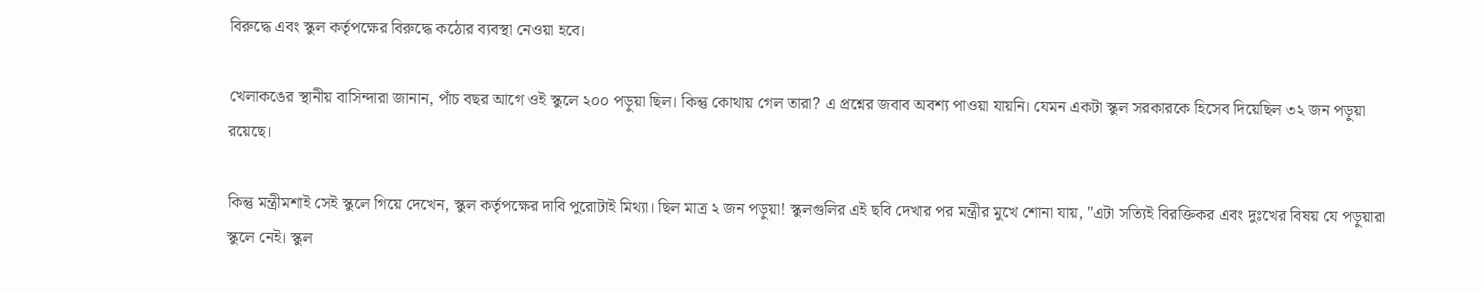বিরুদ্ধে এবং স্কুল কর্তৃপক্ষের বিরুদ্ধে কঠোর ব্যবস্থা নেওয়া হবে।

খেলাকঙের স্থানীয় বাসিন্দারা জানান, পাঁচ বছর আগে ওই স্কুলে ২০০ পড়ুয়া ছিল। কিন্তু কোথায় গেল তারা? এ প্রশ্নের জবাব অবশ্য পাওয়া যায়নি। যেমন একটা স্কুল সরকারকে হিসেব দিয়েছিল ৩২ জন পড়ুয়া রয়েছে।

কিন্তু মন্ত্রীমশাই সেই স্কুলে গিয়ে দেখেন, স্কুল কর্তৃপক্ষের দাবি পুরোটাই মিথ্যা। ছিল মাত্র ২ জন পড়ুয়া! স্কুলগুলির এই ছবি দেখার পর মন্ত্রীর মুখে শোনা যায়, "এটা সত্যিই বিরক্তিকর এবং দুঃখের বিষয় যে পড়ুয়ারা স্কুলে নেই। স্কুল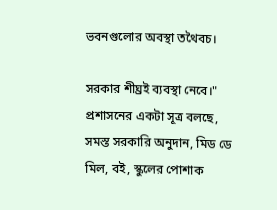ভবনগুলোর অবস্থা তথৈবচ।

সরকার শীঘ্রই ব্যবস্থা নেবে।" প্রশাসনের একটা সূত্র বলছে, সমস্ত সরকারি অনুদান, মিড ডে মিল, বই, স্কুলের পোশাক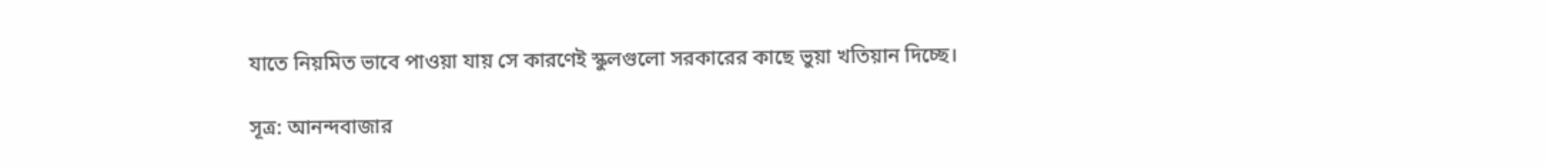যাতে নিয়মিত ভাবে পাওয়া যায় সে কারণেই স্কুলগুলো সরকারের কাছে ভুয়া খতিয়ান দিচ্ছে।

সূত্র: আনন্দবাজার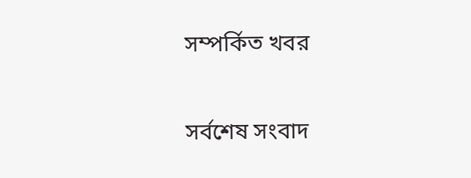সম্পর্কিত খবর

সর্বশেষ সংবাদ